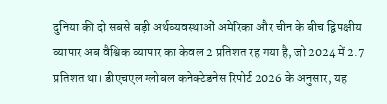दुनिया की दो सबसे बड़ी अर्थव्यवस्थाओं अमेरिका और चीन के बीच द्विपक्षीय व्यापार अब वैश्विक व्यापार का केवल 2 प्रतिशत रह गया है, जो 2024 में 2.7 प्रतिशत था। डीएचएल ग्लोबल कनेक्टेडनेस रिपोर्ट 2026 के अनुसार, यह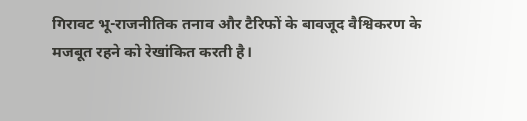गिरावट भू-राजनीतिक तनाव और टैरिफों के बावजूद वैश्विकरण के मजबूत रहने को रेखांकित करती है।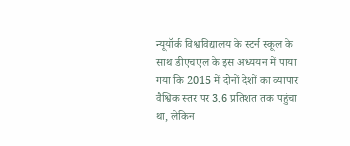न्यूयॉर्क विश्वविद्यालय के स्टर्न स्कूल के साथ डीएचएल के इस अध्ययन में पाया गया कि 2015 में दोनों देशों का व्यापार वैश्विक स्तर पर 3.6 प्रतिशत तक पहुंचा था, लेकिन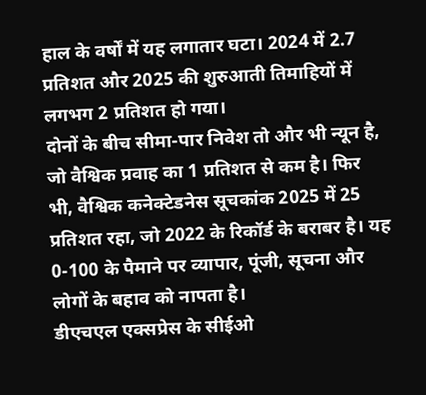हाल के वर्षों में यह लगातार घटा। 2024 में 2.7 प्रतिशत और 2025 की शुरुआती तिमाहियों में लगभग 2 प्रतिशत हो गया।
दोनों के बीच सीमा-पार निवेश तो और भी न्यून है, जो वैश्विक प्रवाह का 1 प्रतिशत से कम है। फिर भी, वैश्विक कनेक्टेडनेस सूचकांक 2025 में 25 प्रतिशत रहा, जो 2022 के रिकॉर्ड के बराबर है। यह 0-100 के पैमाने पर व्यापार, पूंजी, सूचना और लोगों के बहाव को नापता है।
डीएचएल एक्सप्रेस के सीईओ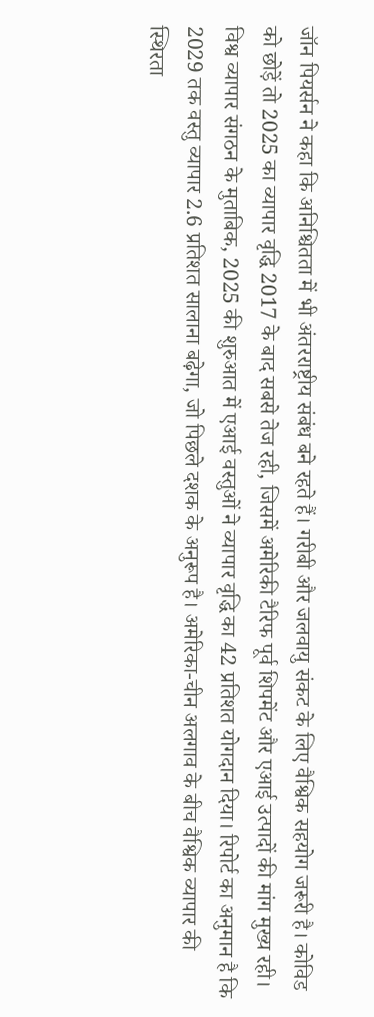जॉन पियर्सन ने कहा कि अनिश्चितता में भी अंतरराष्ट्रीय संबंध बने रहते हैं। गरीबी और जलवायु संकट के लिए वैश्विक सहयोग जरूरी है। कोविड को छोड़ें तो 2025 का व्यापार वृद्धि 2017 के बाद सबसे तेज रही, जिसमें अमेरिकी टैरिफ पूर्व शिपमेंट और एआई उत्पादों की मांग मुख्य रही।
विश्व व्यापार संगठन के मुताबिक, 2025 की शुरुआत में एआई वस्तुओं ने व्यापार वृद्धि का 42 प्रतिशत योगदान दिया। रिपोर्ट का अनुमान है कि 2029 तक वस्तु व्यापार 2.6 प्रतिशत सालाना बढ़ेगा, जो पिछले दशक के अनुरूप है। अमेरिका-चीन अलगाव के बीच वैश्विक व्यापार की स्थिरता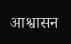आश्वासन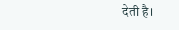देती है।